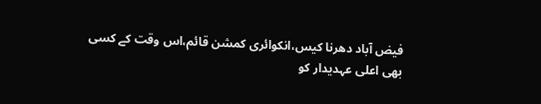فیض آباد دھرنا کیس،انکوائری کمشن قائم،اس وقت کے کسی بھی اعلی عہدیدار کو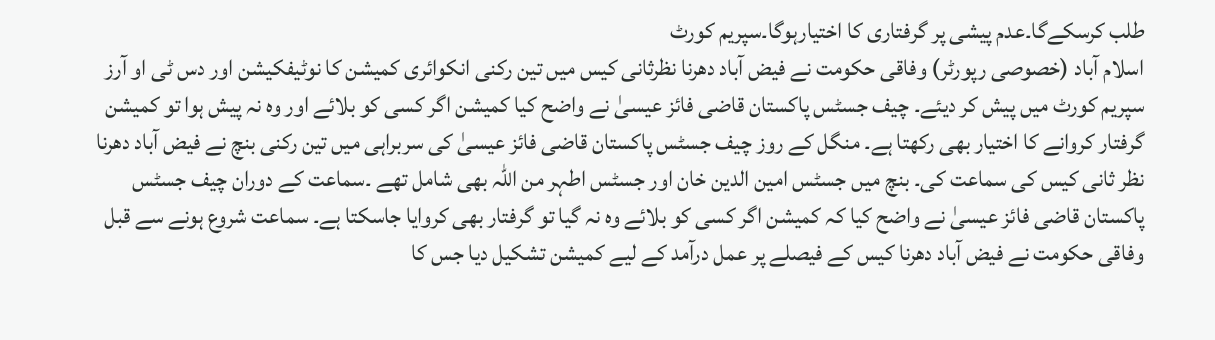طلب کرسکےگا۔عدم پیشی پر گرفتاری کا اختیارہوگا۔سپریم کورٹ
اسلام آباد (خصوصی رپورٹر) وفاقی حکومت نے فیض آباد دھرنا نظرثانی کیس میں تین رکنی انکوائری کمیشن کا نوٹیفکیشن اور دس ٹی او آرز سپریم کورٹ میں پیش کر دیئے۔ چیف جسٹس پاکستان قاضی فائز عیسیٰ نے واضح کیا کمیشن اگر کسی کو بلائے اور وہ نہ پیش ہوا تو کمیشن گرفتار کروانے کا اختیار بھی رکھتا ہے۔ منگل کے روز چیف جسٹس پاکستان قاضی فائز عیسیٰ کی سربراہی میں تین رکنی بنچ نے فیض آباد دھرنا نظر ثانی کیس کی سماعت کی۔ بنچ میں جسٹس امین الدین خان اور جسٹس اطہر من اللہ بھی شامل تھے ۔سماعت کے دوران چیف جسٹس پاکستان قاضی فائز عیسیٰ نے واضح کیا کہ کمیشن اگر کسی کو بلائے وہ نہ گیا تو گرفتار بھی کروایا جاسکتا ہے۔ سماعت شروع ہونے سے قبل وفاقی حکومت نے فیض آباد دھرنا کیس کے فیصلے پر عمل درآمد کے لیے کمیشن تشکیل دیا جس کا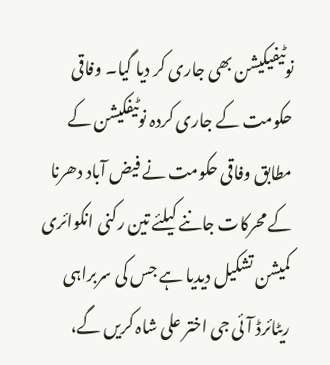نوٹیفیکیشن بھی جاری کر دیا گیا۔ وفاقی حکومت کے جاری کردہ نوٹیفکیشن کے مطابق وفاقی حکومت نے فیض آباد دھرنا کے محرکات جاننے کیلئے تین رکنی انکوائری کمیشن تشکیل دیدیا ہے جس کی سربراہی ریٹائرڈ آئی جی اختر علی شاہ کریں گے،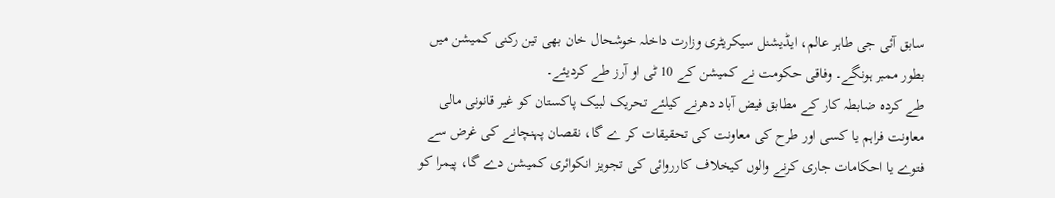سابق آئی جی طاہر عالم، ایڈیشنل سیکریٹری وزارت داخلہ خوشحال خان بھی تین رکنی کمیشن میں بطور ممبر ہونگے۔ وفاقی حکومت نے کمیشن کے 10 ٹی او آرز طے کردیئے۔
طے کردہ ضابطہ کار کے مطابق فیض آباد دھرنے کیلئے تحریک لبیک پاکستان کو غیر قانونی مالی معاونت فراہم یا کسی اور طرح کی معاونت کی تحقیقات کر ے گا، نقصان پہنچانے کی غرض سے فتوے یا احکامات جاری کرنے والوں کیخلاف کارروائی کی تجویز انکوائری کمیشن دے گا، پیمرا کو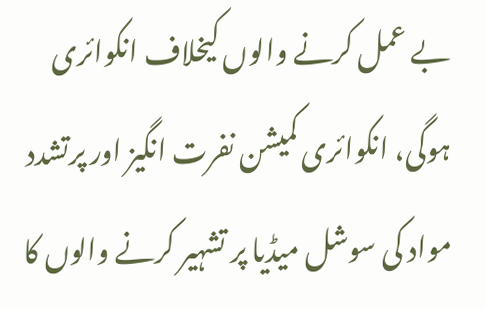بے عمل کرنے والوں کیخلاف انکوائری ہوگی، انکوائری کمیشن نفرت انگیز اور پرتشدد مواد کی سوشل میڈیا پر تشہیر کرنے والوں کا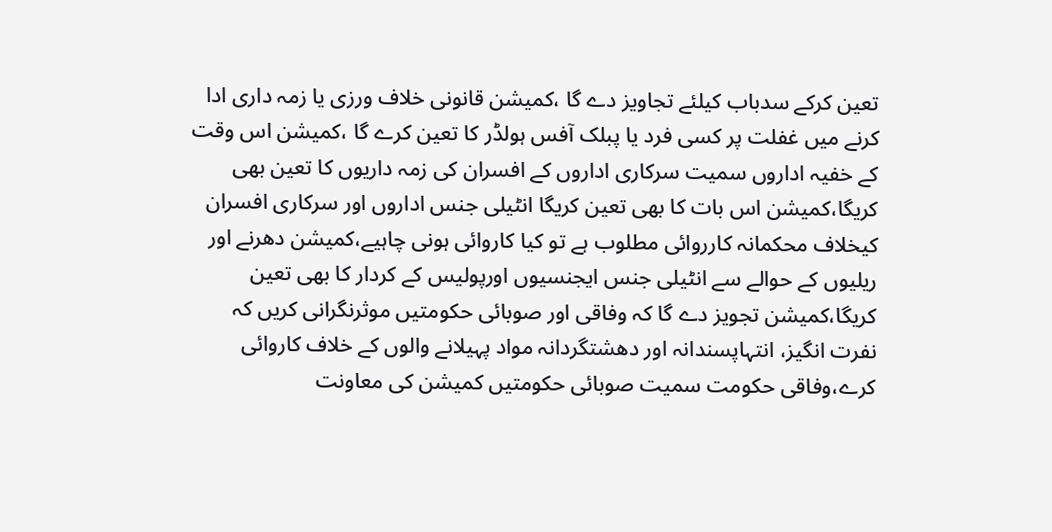تعین کرکے سدباب کیلئے تجاویز دے گا ،کمیشن قانونی خلاف ورزی یا زمہ داری ادا کرنے میں غفلت پر کسی فرد یا پبلک آفس ہولڈر کا تعین کرے گا ،کمیشن اس وقت کے خفیہ اداروں سمیت سرکاری اداروں کے افسران کی زمہ داریوں کا تعین بھی کریگا،کمیشن اس بات کا بھی تعین کریگا انٹیلی جنس اداروں اور سرکاری افسران کیخلاف محکمانہ کارروائی مطلوب ہے تو کیا کاروائی ہونی چاہیے،کمیشن دھرنے اور ریلیوں کے حوالے سے انٹیلی جنس ایجنسیوں اورپولیس کے کردار کا بھی تعین کریگا،کمیشن تجویز دے گا کہ وفاقی اور صوبائی حکومتیں موثرنگرانی کریں کہ نفرت انگیز، انتہاپسندانہ اور دھشتگردانہ مواد پہیلانے والوں کے خلاف کاروائی کرے،وفاقی حکومت سمیت صوبائی حکومتیں کمیشن کی معاونت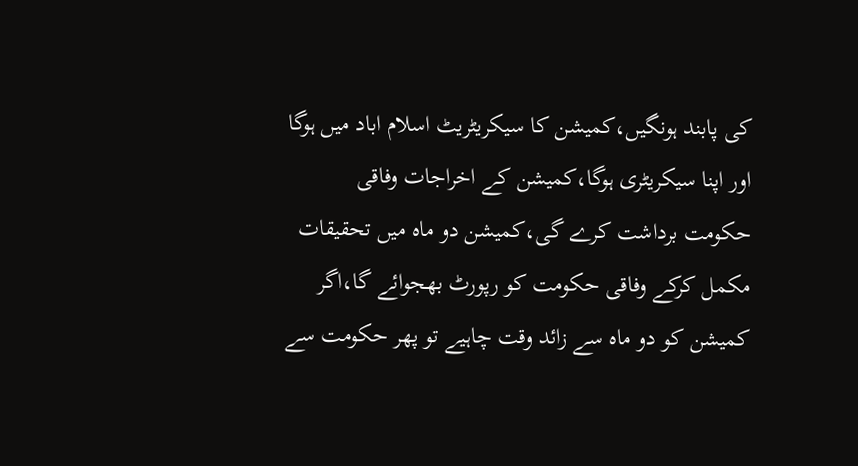کی پابند ہونگیں،کمیشن کا سیکریٹریٹ اسلام اباد میں ہوگا اور اپنا سیکریٹری ہوگا،کمیشن کے اخراجات وفاقی حکومت برداشت کرے گی،کمیشن دو ماہ میں تحقیقات مکمل کرکے وفاقی حکومت کو رپورٹ بھجوائے گا،اگر کمیشن کو دو ماہ سے زائد وقت چاہیے تو پھر حکومت سے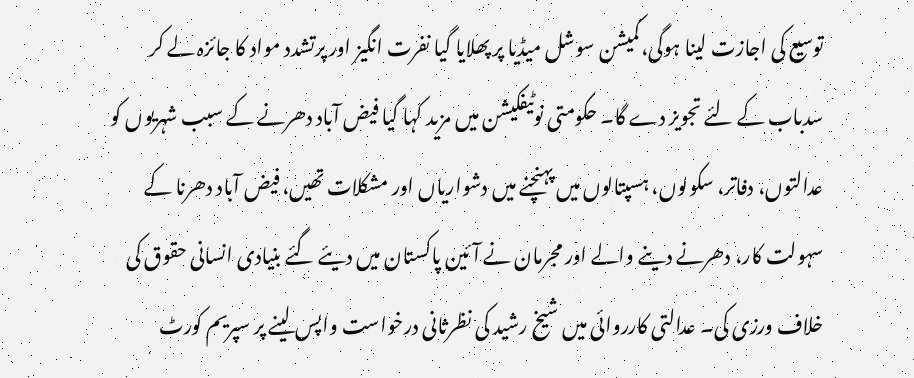توسیع کی اجازت لینا ہوگی،کمیشن سوشل میڈیا پر پھلایا گیا نفرت انگیز اور پرتشدد مواد کا جائزہ لے کر سدباب کے لئے تجویز دے گا۔ حکومتی نوٹیفکیشن میں مزید کہا گیا فیض آباد دھرنے کے سبب شہریوں کو عدالتوں، دفاتر، سکولوں، ہسپتالوں میں پہنچنے میں دشواریاں اور مشکلات تھیں، فیض آباد دھرنا کے سہولت کار، دھرنے دینے والے اور مجرمان نے آئین پاکستان میں دیئے گئے بنیادی انسانی حقوق کی خلاف ورزی کی۔ عدالتی کارروائی میں شیخ رشید کی نظرثانی درخواست واپس لینے پر سپریم کورٹ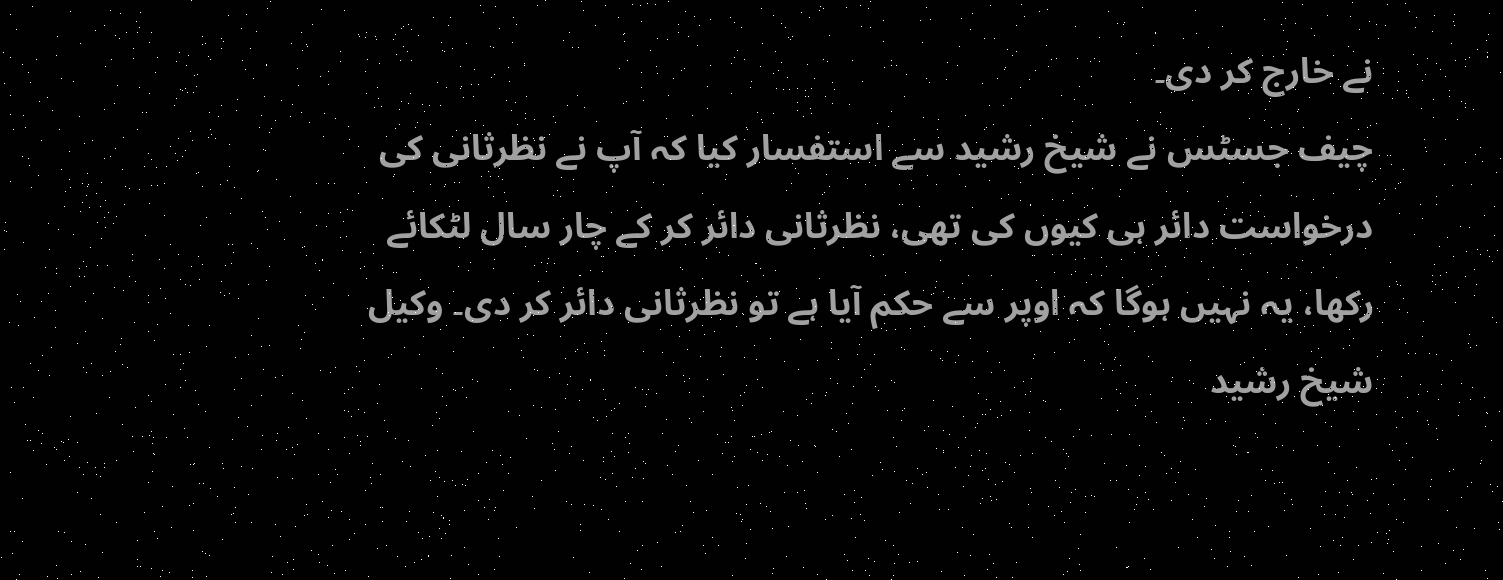نے خارج کر دی۔
چیف جسٹس نے شیخ رشید سے استفسار کیا کہ آپ نے نظرثانی کی درخواست دائر ہی کیوں کی تھی، نظرثانی دائر کر کے چار سال لٹکائے رکھا، یہ نہیں ہوگا کہ اوپر سے حکم آیا ہے تو نظرثانی دائر کر دی۔ وکیل شیخ رشید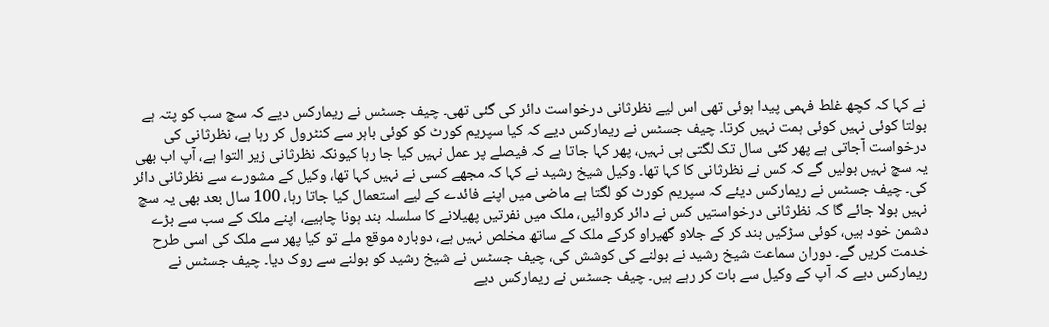نے کہا کہ کچھ غلط فہمی پیدا ہوئی تھی اس لیے نظرثانی درخواست دائر کی گئی تھی۔ چیف جسٹس نے ریمارکس دیے کہ سچ سب کو پتہ ہے بولتا کوئی نہیں کوئی ہمت نہیں کرتا۔ چیف جسٹس نے ریمارکس دیے کہ کیا سپریم کورٹ کو کوئی باہر سے کنٹرول کر رہا ہے، نظرثانی کی درخواست آجاتی ہے پھر کئی سال تک لگتی ہی نہیں، پھر کہا جاتا ہے کہ فیصلے پر عمل نہیں کیا جا رہا کیونکہ نظرثانی زیر التوا ہے، آپ اب بھی یہ سچ نہیں بولیں گے کہ کس نے نظرثانی کا کہا تھا۔ وکیل شیخ رشید نے کہا کہ مجھے کسی نے نہیں کہا تھا، وکیل کے مشورے سے نظرثانی دائر کی۔ چیف جسٹس نے ریمارکس دیئے کہ سپریم کورٹ کو لگتا ہے ماضی میں اپنے فائدے کے لیے استعمال کیا جاتا رہا، 100 سال بعد بھی یہ سچ نہیں بولا جائے گا کہ نظرثانی درخواستیں کس نے دائر کروائیں، ملک میں نفرتیں پھیلانے کا سلسلہ بند ہونا چاہیے، اپنے ملک کے سب سے بڑے دشمن خود ہیں، کوئی سڑکیں بند کر کے جلاو گھیراو کرکے ملک کے ساتھ مخلص نہیں ہے، دوبارہ موقع ملے تو کیا پھر سے ملک کی اسی طرح خدمت کریں گے۔ دوران سماعت شیخ رشید نے بولنے کی کوشش کی، چیف جسٹس نے شیخ رشید کو بولنے سے روک دیا۔ چیف جسٹس نے ریمارکس دیے کہ آپ کے وکیل سے بات کر رہے ہیں۔ چیف جسٹس نے ریمارکس دیے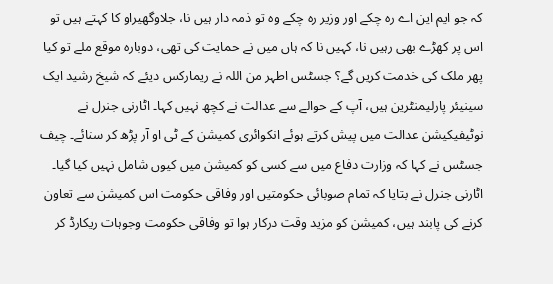کہ جو ایم این اے رہ چکے اور وزیر رہ چکے وہ تو ذمہ دار ہیں نا، جلاوگھیراو کا کہتے ہیں تو اس پر کھڑے بھی رہیں نا، کہیں نا کہ ہاں میں نے حمایت کی تھی، دوبارہ موقع ملے تو کیا پھر ملک کی خدمت کریں گے؟ جسٹس اطہر من اللہ نے ریمارکس دیئے کہ شیخ رشید ایک سینیئر پارلیمنٹرین ہیں، آپ کے حوالے سے عدالت نے کچھ نہیں کہا۔ اٹارنی جنرل نے نوٹیفیکیشن عدالت میں پیش کرتے ہوئے انکوائری کمیشن کے ٹی او آر پڑھ کر سنائے۔ چیف جسٹس نے کہا کہ وزارت دفاع میں سے کسی کو کمیشن میں کیوں شامل نہیں کیا گیا۔ اٹارنی جنرل نے بتایا کہ تمام صوبائی حکومتیں اور وفاقی حکومت اس کمیشن سے تعاون کرنے کی پابند ہیں، کمیشن کو مزید وقت درکار ہوا تو وفاقی حکومت وجوہات ریکارڈ کر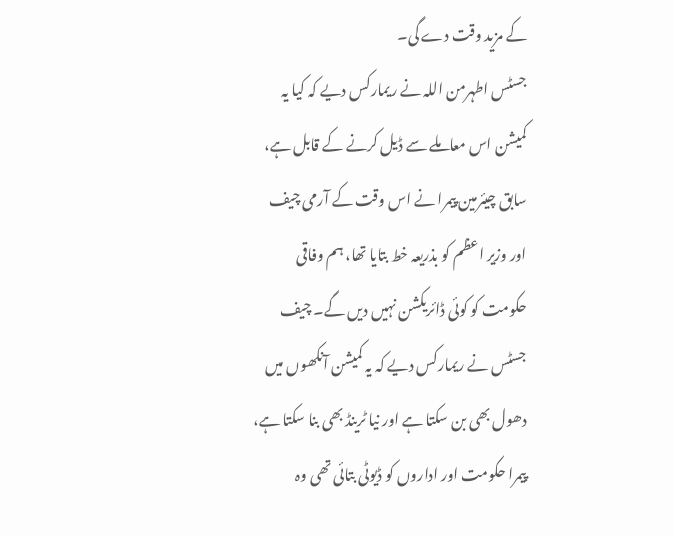کے مزید وقت دے گی۔
جسٹس اطہرمن اللہ نے ریمارکس دیے کہ کیا یہ کمیشن اس معاملے سے ڈیل کرنے کے قابل ہے، سابق چیئرمین پیمرا نے اس وقت کے آرمی چیف اور وزیر اعظم کو بذریعہ خط بتایا تھا، ہم وفاقی حکومت کو کوئی ڈائریکشن نہیں دیں گے۔ چیف جسٹس نے ریمارکس دیے کہ یہ کمیشن آنکھوں میں دھول بھی بن سکتا ہے اور نیا ٹرینڈ بھی بنا سکتا ہے، پیمرا حکومت اور اداروں کو ڈیوٹی بتائی تھی وہ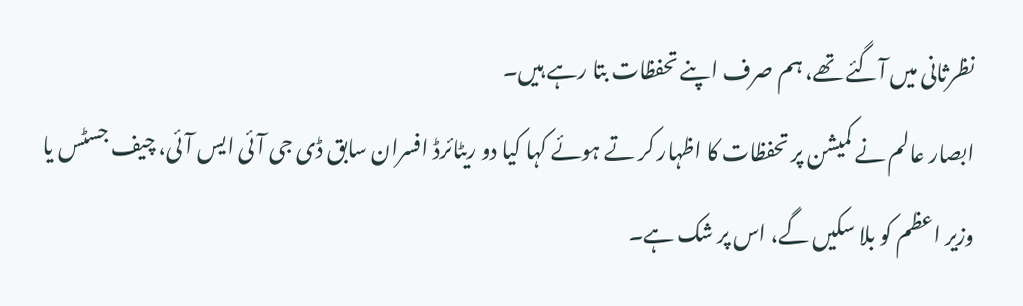نظرثانی میں آگئے تھے، ہم صرف اپنے تحفظات بتا رہے ہیں۔
ابصار عالم نے کمیشن پر تحفظات کا اظہار کر تے ہوئے کہا کیا دو ریٹائرڈ افسران سابق ڈی جی آئی ایس آئی، چیف جسٹس یا وزیر اعظم کو بلا سکیں گے، اس پر شک ہے۔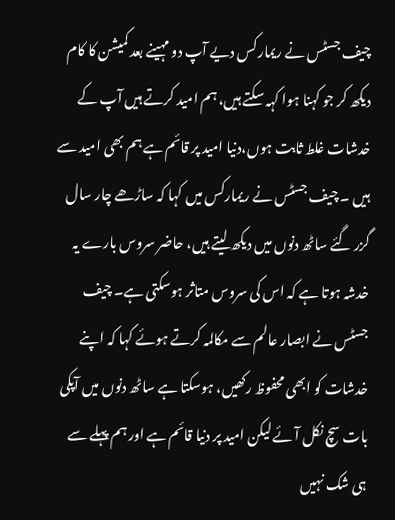چیف جسٹس نے ریمارکس دیے آپ دو مہینے بعد کمیشن کا کام دیکھ کر جو کہنا ہوا کہہ سکتے ہیں، ہم امید کرتے ہیں آپ کے خدشات غلط ثابت ہوں،دنیا امید پر قائم ہے ہم بھی امید سے ہیں ۔ چیف جسٹس نے ریمارکس میں کہا کہ ساڑھے چار سال گزر گئے ساٹھ دنوں میں دیکھ لیتے ہیں، حاضر سروس بارے یہ خدشہ ہوتا ہے کہ اس کی سروس متاثر ہوسکتی ہے۔ چیف جسٹس نے ابصار عالم سے مکالمہ کرتے ہوئے کہا کہ اپنے خدشات کو ابھی محفوظ رکھیں، ہوسکتا ہے ساٹھ دنوں میں آپکی بات سچ نکل آئے لیکن امید پر دنیا قائم ہے اور ہم پہلے سے ہی شک نہیں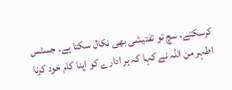کرسکتے، سچ تو تفتیشی بھی نکال سکتا ہے۔ جسٹس اطہر من اللہ نے کہا کہ ہر ادارے کو اپنا کام خود کرنا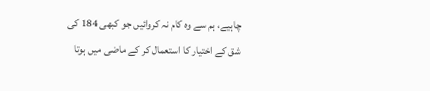چاہیے، ہم سے وہ کام نہ کروائیں جو کبھی 184 کی شق کے اختیار کا استعمال کر کے ماضی میں ہوتا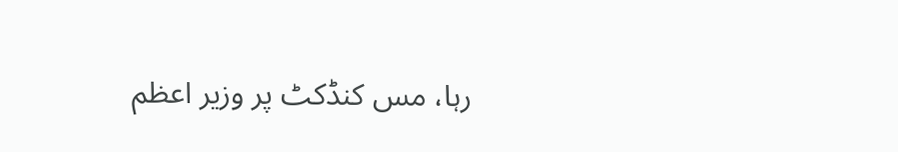رہا، مس کنڈکٹ پر وزیر اعظم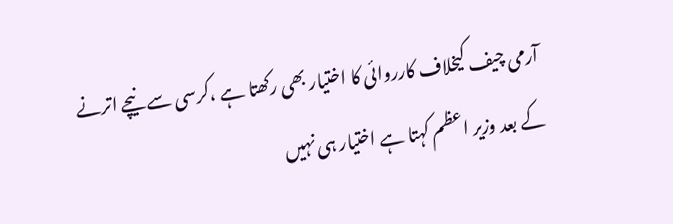آرمی چیف کیخلاف کارروائی کا اختیار بھی رکھتا ہے ،کرسی سے نیچے اترنے کے بعد وزیر اعظم کہتا ہے اختیار ہی نہیں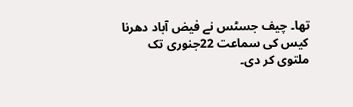تھا۔ چیف جسٹس نے فیض آباد دھرنا کیس کی سماعت 22جنوری تک ملتوی کر دی۔